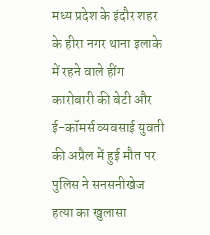मध्य प्रदेश के इंदौर शहर के हीरा नगर थाना इलाके में रहने वाले हींग कारोबारी की बेटी और ई-कॉमर्स व्यवसाई युवती की अप्रैल में हुई मौत पर पुलिस ने सनसनीखेज हत्या का खुलासा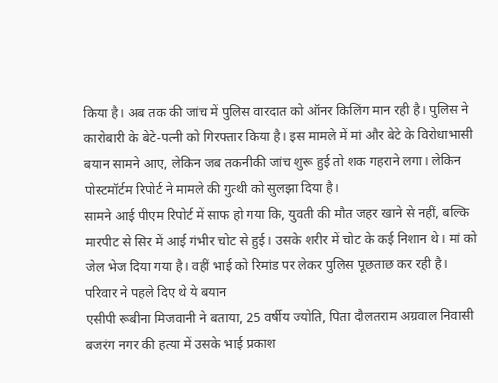किया है। अब तक की जांच में पुलिस वारदात को ऑनर किलिंग मान रही है। पुलिस ने कारोबारी के बेटे-पत्नी को गिरफ्तार किया है। इस मामले में मां और बेटे के विरोधाभासी बयान सामने आए, लेकिन जब तकनीकी जांच शुरू हुई तो शक गहराने लगा। लेकिन पोस्टमॉर्टम रिपोर्ट ने मामले की गुत्थी को सुलझा दिया है।
सामने आई पीएम रिपोर्ट में साफ हो गया कि, युवती की मौत जहर खाने से नहीं, बल्कि मारपीट से सिर में आई गंभीर चोट से हुई। उसके शरीर में चोट के कई निशान थे। मां को जेल भेज दिया गया है। वहीं भाई को रिमांड पर लेकर पुलिस पूछताछ कर रही है।
परिवार ने पहले दिए थे ये बयान
एसीपी रूबीना मिजवानी ने बताया, 25 वर्षीय ज्योति, पिता दौलतराम अग्रवाल निवासी बजरंग नगर की हत्या में उसके भाई प्रकाश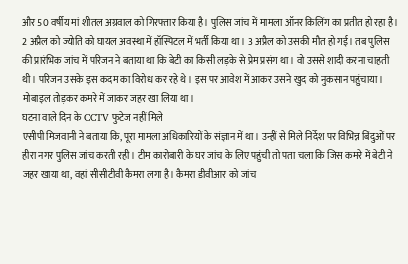और 50 वर्षीय मां शीतल अग्रवाल को गिरफ्तार किया है। पुलिस जांच में मामला ऑनर किलिंग का प्रतीत हो रहा है। 2 अप्रैल को ज्योति को घायल अवस्था में हॉस्पिटल में भर्ती किया था। 3 अप्रैल को उसकी मौत हो गई। तब पुलिस की प्रारंभिक जांच में परिजन ने बताया था कि बेटी का किसी लड़के से प्रेम प्रसंग था। वो उससे शादी करना चाहती थी। परिजन उसके इस कदम का विरोध कर रहे थे। इस पर आवेश में आकर उसने खुद को नुकसान पहुंचाया। मोबाइल तोड़कर कमरे में जाकर जहर खा लिया था।
घटना वाले दिन के CCTV फुटेज नहीं मिले
एसीपी मिजवानी ने बताया कि, पूरा मामला अधिकारियों के संज्ञान में था। उन्हीं से मिले निर्देश पर विभिन्न बिंदुओं पर हीरा नगर पुलिस जांच करती रही। टीम कारोबारी के घर जांच के लिए पहुंची तो पता चला कि जिस कमरे में बेटी ने जहर खाया था, वहां सीसीटीवी कैमरा लगा है। कैमरा डीवीआर को जांच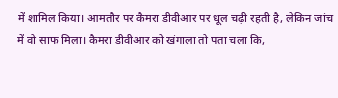में शामिल किया। आमतौर पर कैमरा डीवीआर पर धूल चढ़ी रहती है, लेकिन जांच में वो साफ मिला। कैमरा डीवीआर को खंगाला तो पता चला कि,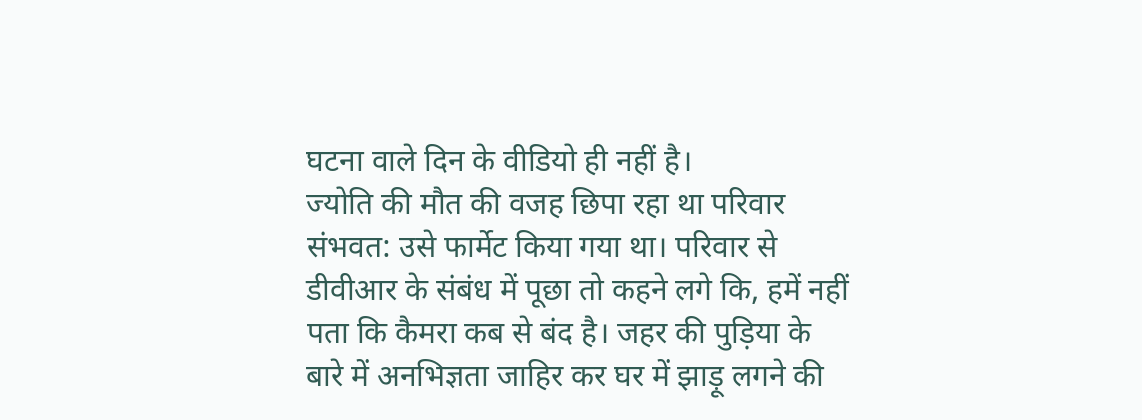घटना वाले दिन के वीडियो ही नहीं है।
ज्योति की मौत की वजह छिपा रहा था परिवार
संभवत: उसे फार्मेट किया गया था। परिवार से डीवीआर के संबंध में पूछा तो कहने लगे कि, हमें नहीं पता कि कैमरा कब से बंद है। जहर की पुड़िया के बारे में अनभिज्ञता जाहिर कर घर में झाड़ू लगने की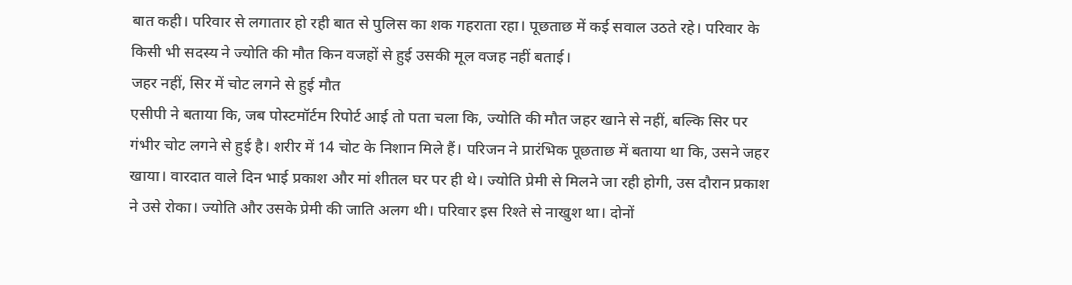बात कही। परिवार से लगातार हो रही बात से पुलिस का शक गहराता रहा। पूछताछ में कई सवाल उठते रहे। परिवार के किसी भी सदस्य ने ज्योति की मौत किन वजहों से हुई उसकी मूल वजह नहीं बताई।
जहर नहीं, सिर में चोट लगने से हुई मौत
एसीपी ने बताया कि, जब पोस्टमॉर्टम रिपोर्ट आई तो पता चला कि, ज्योति की मौत जहर खाने से नहीं, बल्कि सिर पर गंभीर चोट लगने से हुई है। शरीर में 14 चोट के निशान मिले हैं। परिजन ने प्रारंभिक पूछताछ में बताया था कि, उसने जहर खाया। वारदात वाले दिन भाई प्रकाश और मां शीतल घर पर ही थे। ज्योति प्रेमी से मिलने जा रही होगी, उस दौरान प्रकाश ने उसे रोका। ज्योति और उसके प्रेमी की जाति अलग थी। परिवार इस रिश्ते से नाखुश था। दोनों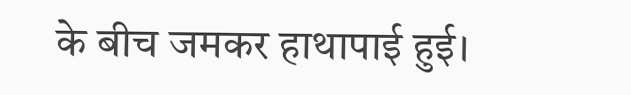के बीच जमकर हाथापाई हुई।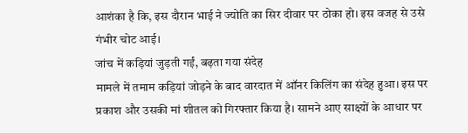आशंका है कि, इस दौरान भाई ने ज्योति का सिर दीवार पर ठोका हो। इस वजह से उसे गंभीर चोट आई।
जांच में कड़ियां जुड़ती गईं, बढ़ता गया संदेह
मामले में तमाम कड़ियां जोड़ने के बाद वारदात में ऑनर किलिंग का संदेह हुआ। इस पर प्रकाश और उसकी मां शीतल को गिरफ्तार किया है। सामने आए साक्ष्यों के आधार पर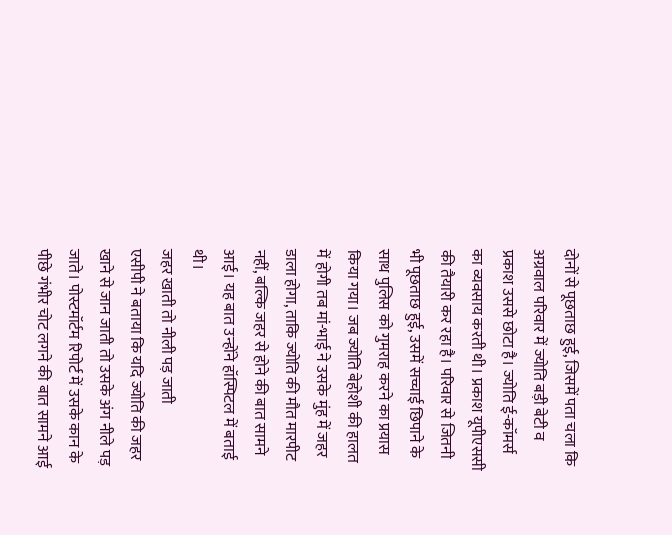दोनों से पूछताछ हुई, जिसमें पता चला कि अग्रवाल परिवार में ज्योति बड़ी बेटी व प्रकाश उससे छोटा है। ज्योति ई-कॉमर्स का व्यवसाय करती थी। प्रकाश यूपीएससी की तैयारी कर रहा है। परिवार से जितनी भी पूछताछ हुई, उसमें सच्चाई छिपाने के साथ पुलिस को गुमराह करने का प्रयास किया गया। जब ज्योति बेहोशी की हालत में होगी तब मां-भाई ने उसके मुंह में जहर डाला होगा, ताकि ज्योति की मौत मारपीट नहीं, बल्कि जहर से होने की बात सामने आई। यह बात उन्होंने हॉस्पिटल में बताई थी।
जहर खाती तो नीली पड़ जाती
एसीपी ने बताया कि यदि ज्योति की जहर खाने से जान जाती तो उसके अंग नीले पड़ जाते। पोस्टमॉर्टम रिपोर्ट में उसके कान के पीछे गंभीर चोट लगने की बात सामने आई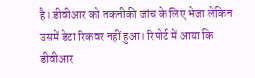है। डीवीआर को तकनीकी जांच के लिए भेजा लेकिन उसमें डेटा रिकवर नहीं हुआ। रिपोर्ट में आया कि डीवीआर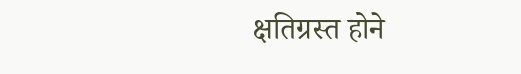क्षतिग्रस्त होने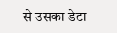से उसका डेटा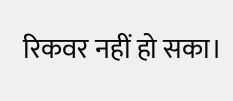रिकवर नहीं हो सका।